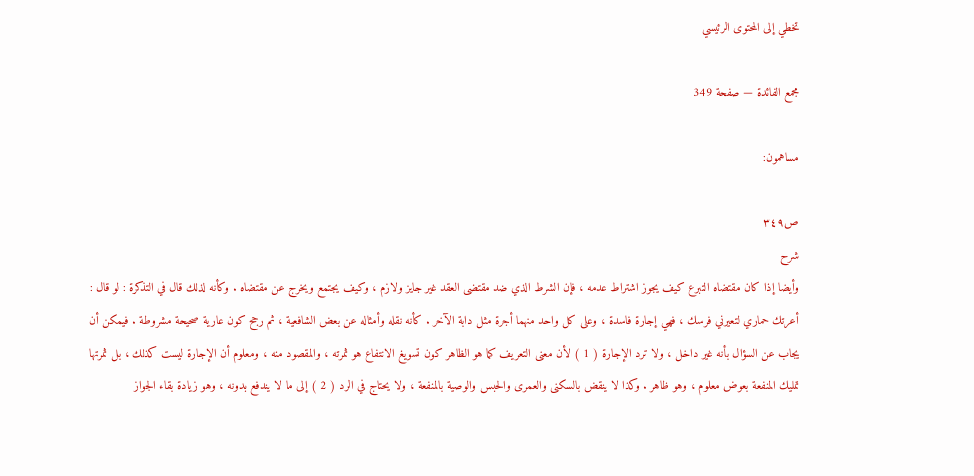تخطي إلى المحتوى الرئيسي

مجمع الفائدة — صفحة 349

مساهمون:

ص٣٤٩
شرح
وأيضا إذا كان مقتضاه التبرع كيف يجوز اشتراط عدمه ، فإن الشرط الذي ضد مقتضى العقد غير جايز ولازم ، وكيف يجتمع ويخرج عن مقتضاه . وكأنه لذلك قال في التذكرة : لو قال : أعرتك حماري لتعيرني فرسك ، فهي إجارة فاسدة ، وعلى كل واحد منهما أجرة مثل دابة الآخر . كأنه نقله وأمثاله عن بعض الشافعية ، ثم رجح كون عارية صحيحة مشروطة . فيمكن أن يجاب عن السؤال بأنه غير داخل ، ولا ترد الإجارة ( 1 ) لأن معنى التعريف كما هو الظاهر كون تسويغ الانتفاع هو ثمرته ، والمقصود منه ، ومعلوم أن الإجارة ليست كذلك ، بل ثمرتها تمليك المنفعة بعوض معلوم ، وهو ظاهر . وكذا لا ينقض بالسكنى والعمرى والحبس والوصية بالمنفعة ، ولا يحتاج في الرد ( 2 ) إلى ما لا يندفع بدونه ، وهو زيادة بقاء الجواز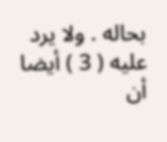بحاله . ولا يرد عليه ( 3 ) أيضا أن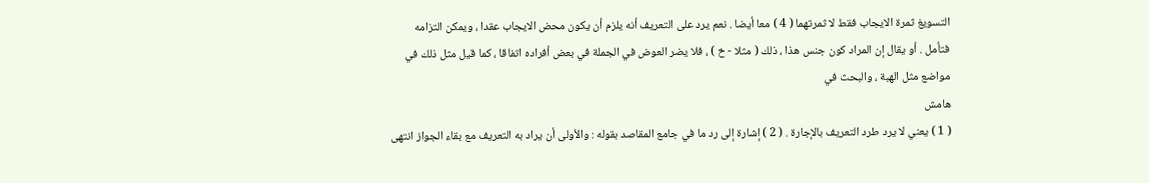التسويغ ثمرة الايجاب فقط لا ثمرتهما ( 4 ) معا أيضا . نعم يرد على التعريف أنه يلزم أن يكون محض الايجاب عقدا ، ويمكن التزامه فتأمل . أو يقال إن المراد كون جنس هذا ، ذلك ( مثلا - خ ) ، فلا يضر العوض في الجملة في بعض أفراده اتفاقا ، كما قيل مثل ذلك في مواضع مثل الهبة ، والبحث في
هامش
( 1 ) يعني لا يرد طرد التعريف بالإجارة . ( 2 ) إشارة إلى رد ما في جامع المقاصد بقوله : والأولى أن يراد به التعريف مع بقاء الجواز انتهى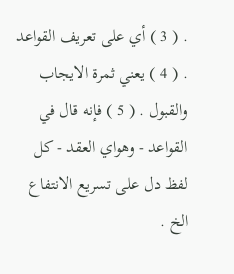. ( 3 ) أي على تعريف القواعد . ( 4 ) يعني ثمرة الايجاب والقبول . ( 5 ) فإنه قال في القواعد - وهواي العقد - كل لفظ دل على تسريع الانتفاع الخ .